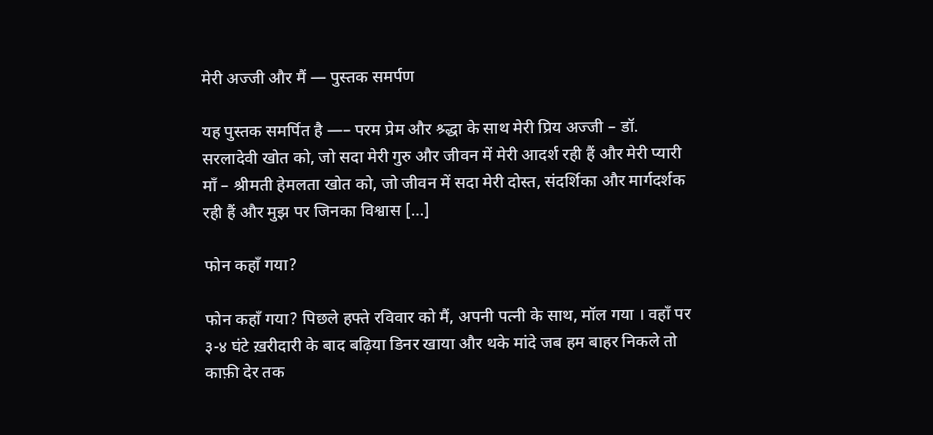मेरी अज्जी और मैं — पुस्तक समर्पण

यह पुस्तक समर्पित है —– परम प्रेम और श्र्द्धा के साथ मेरी प्रिय अज्जी – डॉ. सरलादेवी खोत को, जो सदा मेरी गुरु और जीवन में मेरी आदर्श रही हैं और मेरी प्यारी माँ – श्रीमती हेमलता खोत को, जो जीवन में सदा मेरी दोस्त, संदर्शिका और मार्गदर्शक रही हैं और मुझ पर जिनका विश्वास […]

फोन कहाँ गया?

फोन कहाँ गया? पिछले हफ्ते रविवार को मैं, अपनी पत्नी के साथ, मॉल गया । वहाँ पर ३-४ घंटे ख़रीदारी के बाद बढ़िया डिनर खाया और थके मांदे जब हम बाहर निकले तो काफ़ी देर तक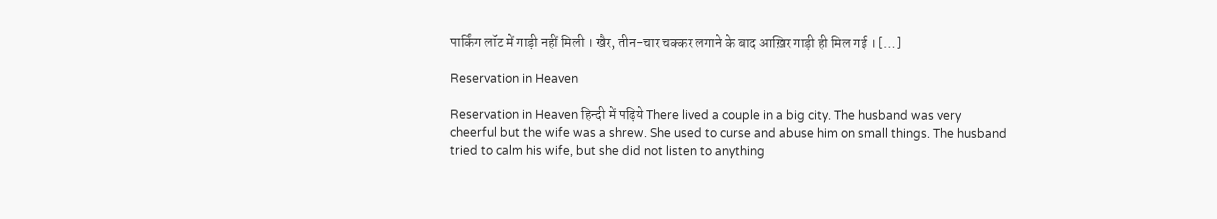पार्किंग लॉट में गाड़ी नहीं मिली । खैर, तीन-चार चक्कर लगाने के बाद आख़िर गाड़ी ही मिल गई । […]

Reservation in Heaven

Reservation in Heaven हिन्दी में पढ़िये There lived a couple in a big city. The husband was very cheerful but the wife was a shrew. She used to curse and abuse him on small things. The husband tried to calm his wife, but she did not listen to anything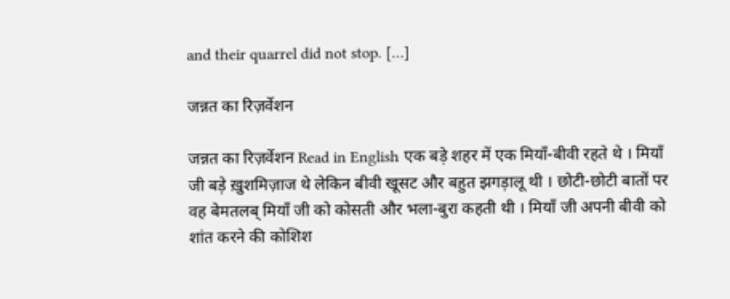and their quarrel did not stop. […]

जन्नत का रिज़र्वेशन

जन्नत का रिज़र्वेशन Read in English एक बड़े शहर में एक मियाँ-बीवी रहते थे । मियाँ जी बड़े ख़ुशमिज़ाज थे लेकिन बीवी खूसट और बहुत झगड़ालू थी । छोटी-छोटी बातों पर वह बेमतलब् मियाँ जी को कोसती और भला-बुरा कहती थी । मियाँ जी अपनी बीवी को शांत करने की कोशिश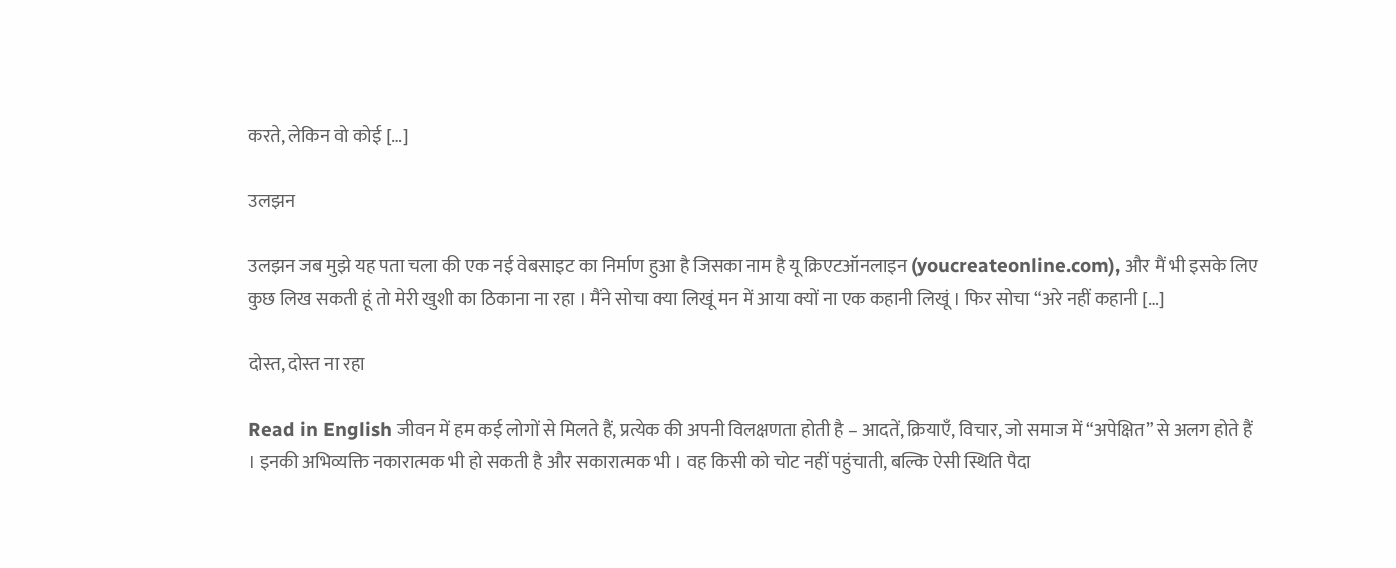करते, लेकिन वो कोई […]

उलझन

उलझन जब मुझे यह पता चला की एक नई वेबसाइट का निर्माण हुआ है जिसका नाम है यू क्रिएटऑनलाइन (youcreateonline.com), और मैं भी इसके लिए कुछ लिख सकती हूं तो मेरी खुशी का ठिकाना ना रहा । मैंने सोचा क्या लिखूं मन में आया क्यों ना एक कहानी लिखूं । फिर सोचा “अरे नहीं कहानी […]

दोस्त, दोस्त ना रहा

Read in English जीवन में हम कई लोगों से मिलते हैं, प्रत्येक की अपनी विलक्षणता होती है – आदतें, क्रियाएँ, विचार, जो समाज में “अपेक्षित” से अलग होते हैं । इनकी अभिव्यक्ति नकारात्मक भी हो सकती है और सकारात्मक भी । वह किसी को चोट नहीं पहुंचाती, बल्कि ऐसी स्थिति पैदा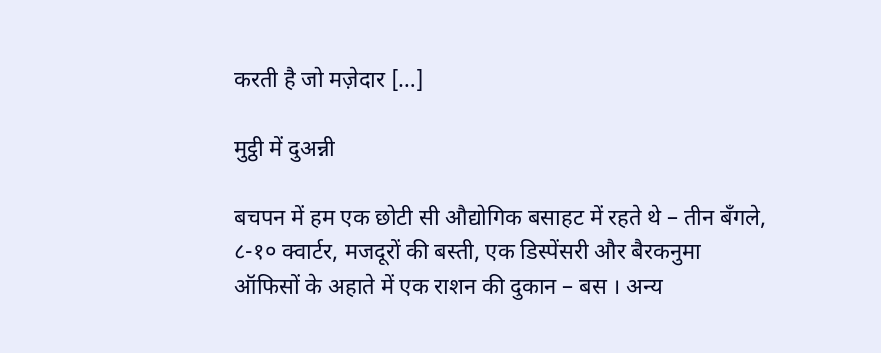करती है जो मज़ेदार […]

मुट्ठी में दुअन्नी

बचपन में हम एक छोटी सी औद्योगिक बसाहट में रहते थे – तीन बँगले, ८-१० क्वार्टर, मजदूरों की बस्ती, एक डिस्पेंसरी और बैरकनुमा ऑफिसों के अहाते में एक राशन की दुकान – बस । अन्य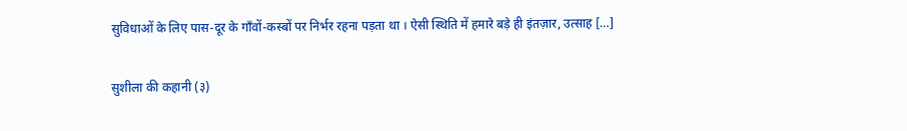सुविधाओं के लिए पास-दूर के गाँवों-कस्बों पर निर्भर रहना पड़ता था । ऐसी स्थिति में हमारे बड़े ही इंतज़ार, उत्साह […]

सुशीला की कहानी (३)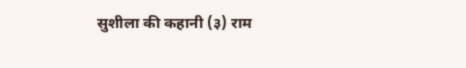सुशीला की कहानी (३) राम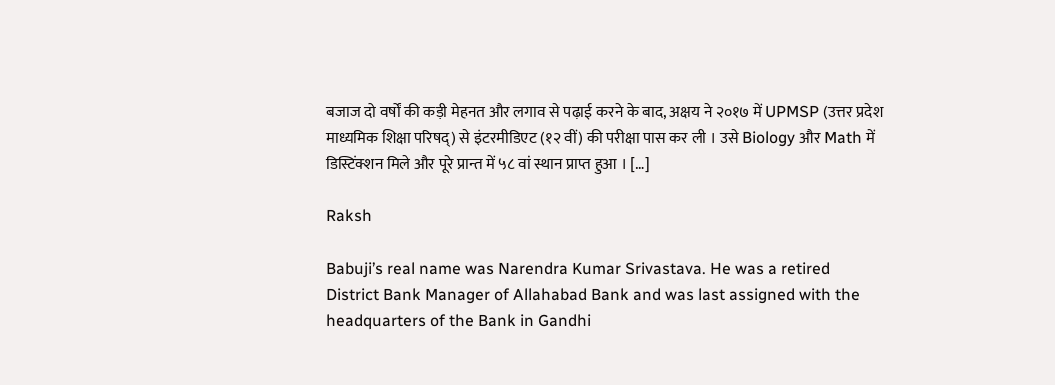बजाज दो वर्षों की कड़ी मेहनत और लगाव से पढ़ाई करने के बाद, अक्षय ने २०१७ में UPMSP (उत्तर प्रदेश माध्यमिक शिक्षा परिषद्) से इंटरमीडिएट (१२ वीं) की परीक्षा पास कर ली । उसे Biology और Math में डिस्टिंक्शन मिले और पूरे प्रान्त में ५८ वां स्थान प्राप्त हुआ । […]

Raksh

Babuji’s real name was Narendra Kumar Srivastava. He was a retired District Bank Manager of Allahabad Bank and was last assigned with the headquarters of the Bank in Gandhi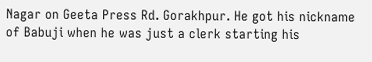Nagar on Geeta Press Rd. Gorakhpur. He got his nickname of Babuji when he was just a clerk starting his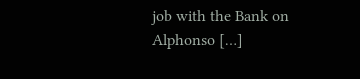job with the Bank on Alphonso […]